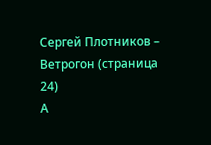Сергей Плотников – Ветрогон (страница 24)
А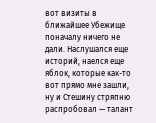вот визиты в ближайшее Убежище поначалу ничего не дали. Наслушался еще историй, наелся еще яблок, которые как-то вот прямо мне зашли, ну и Стешину стряпню распробовал — талант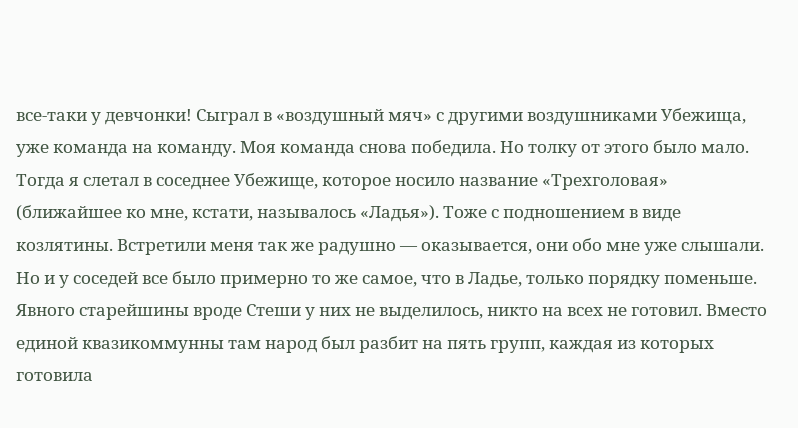все-таки у девчонки! Сыграл в «воздушный мяч» с другими воздушниками Убежища, уже команда на команду. Моя команда снова победила. Но толку от этого было мало.
Тогда я слетал в соседнее Убежище, которое носило название «Трехголовая» (ближайшее ко мне, кстати, называлось «Ладья»). Тоже с подношением в виде козлятины. Встретили меня так же радушно — оказывается, они обо мне уже слышали. Но и у соседей все было примерно то же самое, что в Ладье, только порядку поменьше. Явного старейшины вроде Стеши у них не выделилось, никто на всех не готовил. Вместо единой квазикоммунны там народ был разбит на пять групп, каждая из которых готовила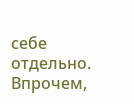себе отдельно. Впрочем,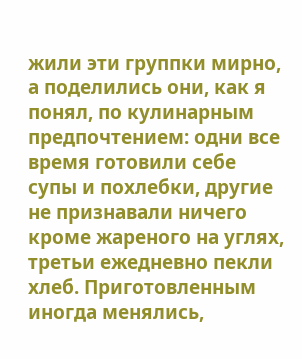жили эти группки мирно, а поделились они, как я понял, по кулинарным предпочтением: одни все время готовили себе супы и похлебки, другие не признавали ничего кроме жареного на углях, третьи ежедневно пекли хлеб. Приготовленным иногда менялись,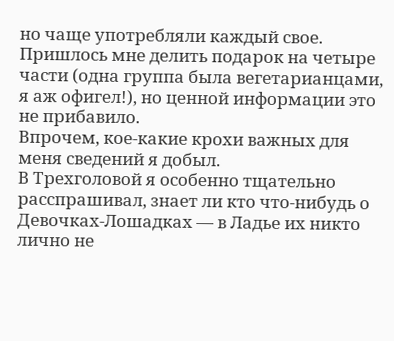но чаще употребляли каждый свое. Пришлось мне делить подарок на четыре части (одна группа была вегетарианцами, я аж офигел!), но ценной информации это не прибавило.
Впрочем, кое-какие крохи важных для меня сведений я добыл.
В Трехголовой я особенно тщательно расспрашивал, знает ли кто что-нибудь о Девочках-Лошадках — в Ладье их никто лично не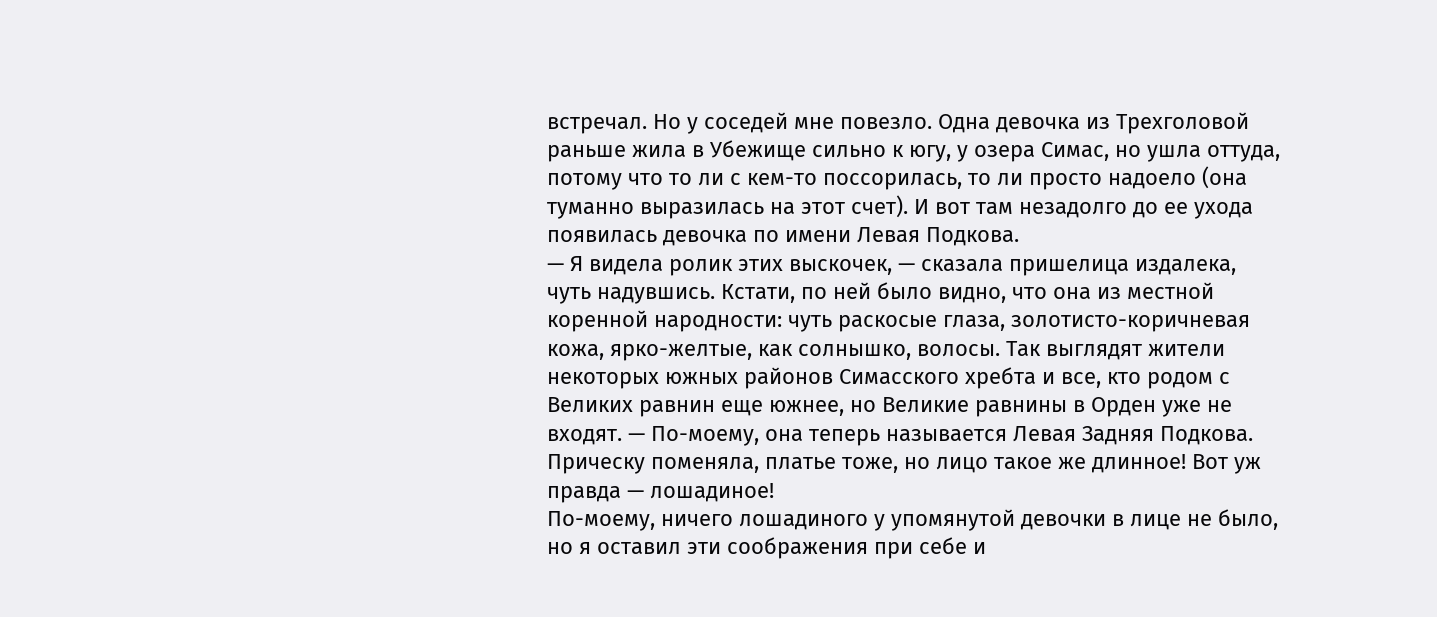встречал. Но у соседей мне повезло. Одна девочка из Трехголовой раньше жила в Убежище сильно к югу, у озера Симас, но ушла оттуда, потому что то ли с кем-то поссорилась, то ли просто надоело (она туманно выразилась на этот счет). И вот там незадолго до ее ухода появилась девочка по имени Левая Подкова.
— Я видела ролик этих выскочек, — сказала пришелица издалека, чуть надувшись. Кстати, по ней было видно, что она из местной коренной народности: чуть раскосые глаза, золотисто-коричневая кожа, ярко-желтые, как солнышко, волосы. Так выглядят жители некоторых южных районов Симасского хребта и все, кто родом с Великих равнин еще южнее, но Великие равнины в Орден уже не входят. — По-моему, она теперь называется Левая Задняя Подкова. Прическу поменяла, платье тоже, но лицо такое же длинное! Вот уж правда — лошадиное!
По-моему, ничего лошадиного у упомянутой девочки в лице не было, но я оставил эти соображения при себе и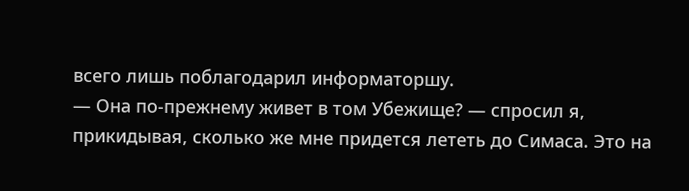всего лишь поблагодарил информаторшу.
— Она по-прежнему живет в том Убежище? — спросил я, прикидывая, сколько же мне придется лететь до Симаса. Это на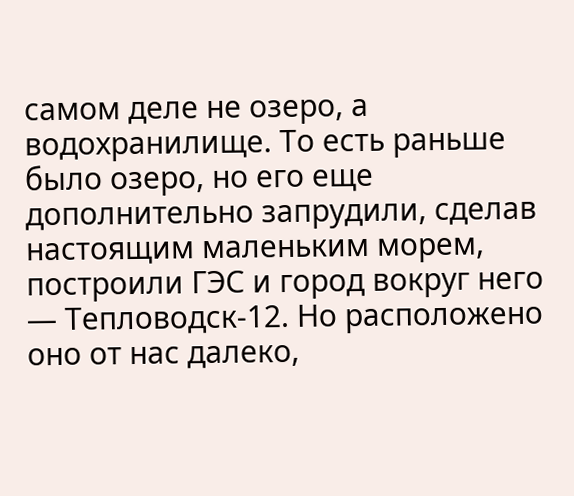самом деле не озеро, а водохранилище. То есть раньше было озеро, но его еще дополнительно запрудили, сделав настоящим маленьким морем, построили ГЭС и город вокруг него — Тепловодск-12. Но расположено оно от нас далеко,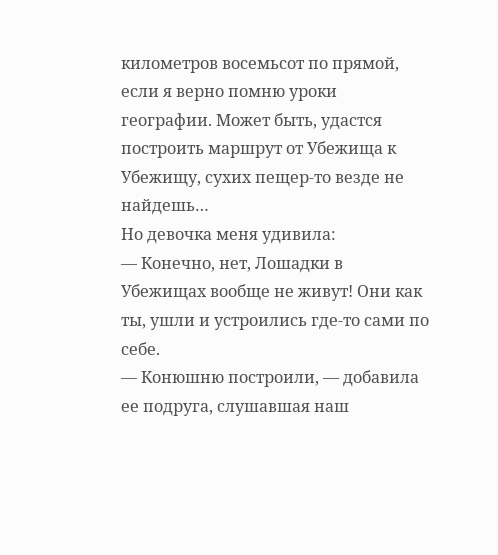километров восемьсот по прямой, если я верно помню уроки географии. Может быть, удастся построить маршрут от Убежища к Убежищу, сухих пещер-то везде не найдешь…
Но девочка меня удивила:
— Конечно, нет, Лошадки в Убежищах вообще не живут! Они как ты, ушли и устроились где-то сами по себе.
— Конюшню построили, — добавила ее подруга, слушавшая наш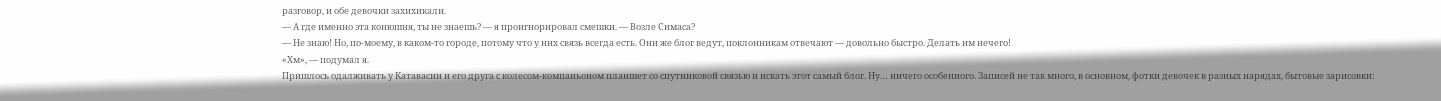разговор, и обе девочки захихикали.
— А где именно эта конюшня, ты не знаешь? — я проигнорировал смешки. — Возле Симаса?
— Не знаю! Но, по-моему, в каком-то городе, потому что у них связь всегда есть. Они же блог ведут, поклонникам отвечают — довольно быстро. Делать им нечего!
«Хм», — подумал я.
Пришлось одалживать у Катавасии и его друга с колесом-компаньоном планшет со спутниковой связью и искать этот самый блог. Ну… ничего особенного. Записей не так много, в основном, фотки девочек в разных нарядах, бытовые зарисовки: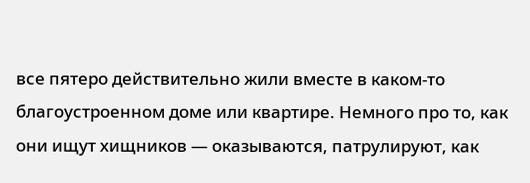все пятеро действительно жили вместе в каком-то благоустроенном доме или квартире. Немного про то, как они ищут хищников — оказываются, патрулируют, как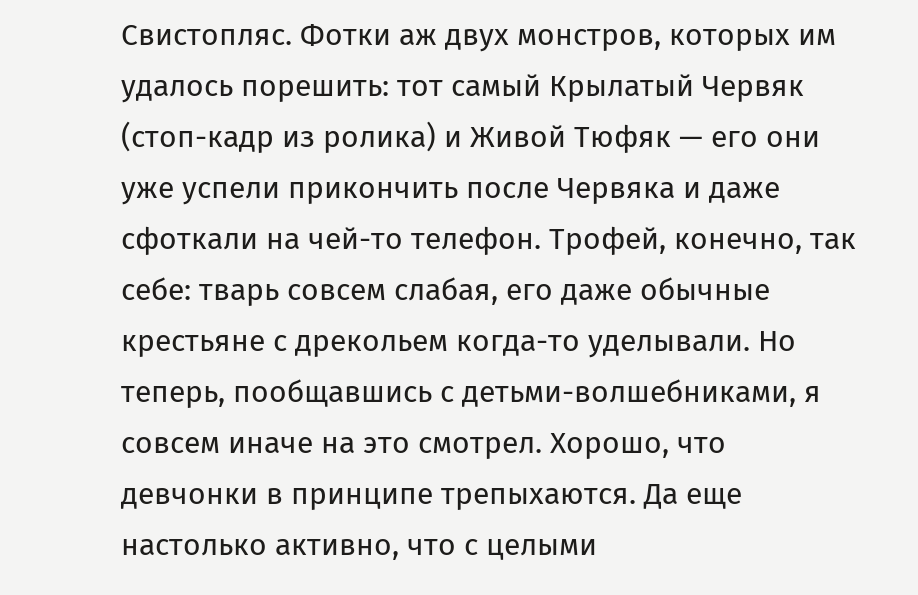Свистопляс. Фотки аж двух монстров, которых им удалось порешить: тот самый Крылатый Червяк (стоп-кадр из ролика) и Живой Тюфяк — его они уже успели прикончить после Червяка и даже сфоткали на чей-то телефон. Трофей, конечно, так себе: тварь совсем слабая, его даже обычные крестьяне с дрекольем когда-то уделывали. Но теперь, пообщавшись с детьми-волшебниками, я совсем иначе на это смотрел. Хорошо, что девчонки в принципе трепыхаются. Да еще настолько активно, что с целыми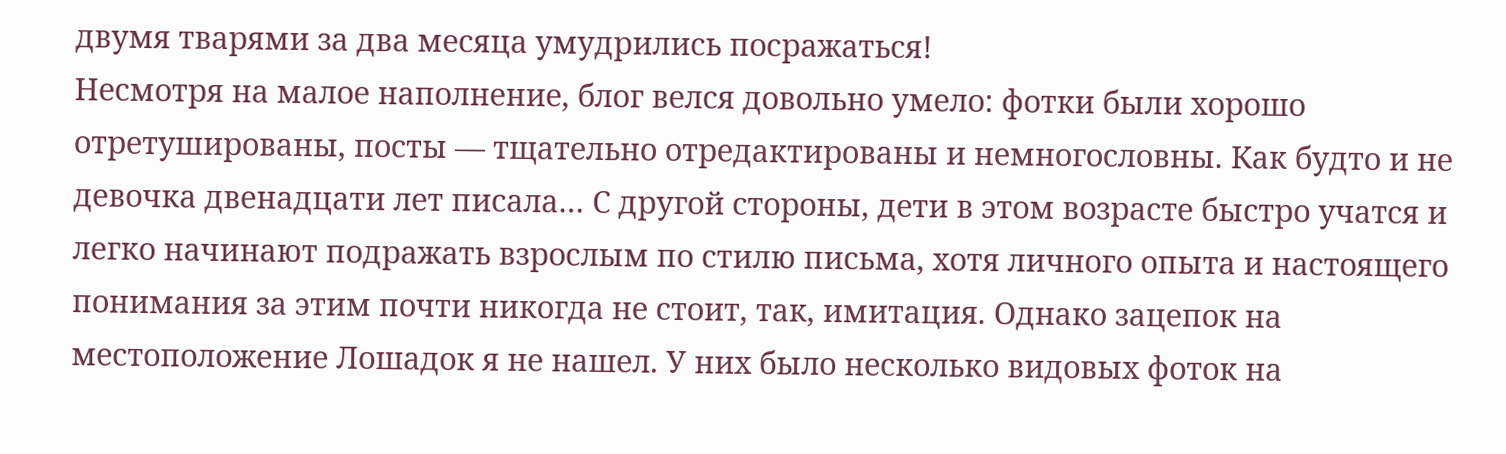двумя тварями за два месяца умудрились посражаться!
Несмотря на малое наполнение, блог велся довольно умело: фотки были хорошо отретушированы, посты — тщательно отредактированы и немногословны. Как будто и не девочка двенадцати лет писала… С другой стороны, дети в этом возрасте быстро учатся и легко начинают подражать взрослым по стилю письма, хотя личного опыта и настоящего понимания за этим почти никогда не стоит, так, имитация. Однако зацепок на местоположение Лошадок я не нашел. У них было несколько видовых фоток на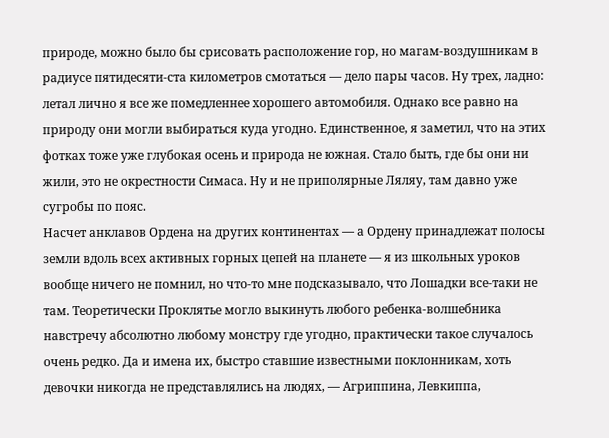природе, можно было бы срисовать расположение гор, но магам-воздушникам в радиусе пятидесяти-ста километров смотаться — дело пары часов. Ну трех, ладно: летал лично я все же помедленнее хорошего автомобиля. Однако все равно на природу они могли выбираться куда угодно. Единственное, я заметил, что на этих фотках тоже уже глубокая осень и природа не южная. Стало быть, где бы они ни жили, это не окрестности Симаса. Ну и не приполярные Ляляу, там давно уже сугробы по пояс.
Насчет анклавов Ордена на других континентах — а Ордену принадлежат полосы земли вдоль всех активных горных цепей на планете — я из школьных уроков вообще ничего не помнил, но что-то мне подсказывало, что Лошадки все-таки не там. Теоретически Проклятье могло выкинуть любого ребенка-волшебника навстречу абсолютно любому монстру где угодно, практически такое случалось очень редко. Да и имена их, быстро ставшие известными поклонникам, хоть девочки никогда не представлялись на людях, — Агриппина, Левкиппа,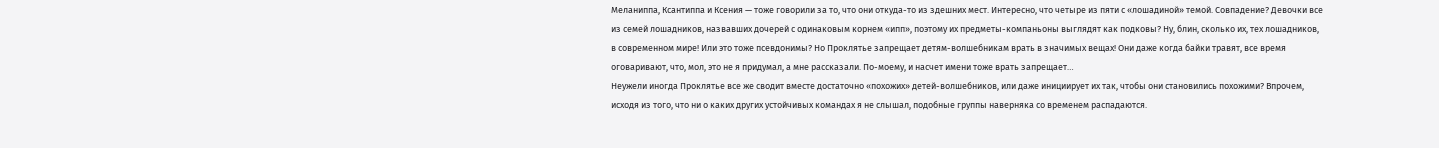Меланиппа, Ксантиппа и Ксения — тоже говорили за то, что они откуда-то из здешних мест. Интересно, что четыре из пяти с «лошадиной» темой. Совпадение? Девочки все из семей лошадников, назвавших дочерей с одинаковым корнем «ипп», поэтому их предметы-компаньоны выглядят как подковы? Ну, блин, сколько их, тех лошадников, в современном мире! Или это тоже псевдонимы? Но Проклятье запрещает детям-волшебникам врать в значимых вещах! Они даже когда байки травят, все время оговаривают, что, мол, это не я придумал, а мне рассказали. По-моему, и насчет имени тоже врать запрещает…
Неужели иногда Проклятье все же сводит вместе достаточно «похожих» детей-волшебников, или даже инициирует их так, чтобы они становились похожими? Впрочем, исходя из того, что ни о каких других устойчивых командах я не слышал, подобные группы наверняка со временем распадаются.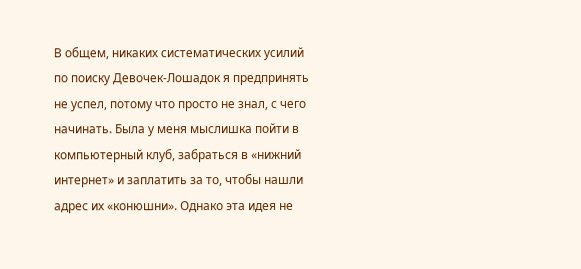В общем, никаких систематических усилий по поиску Девочек-Лошадок я предпринять не успел, потому что просто не знал, с чего начинать. Была у меня мыслишка пойти в компьютерный клуб, забраться в «нижний интернет» и заплатить за то, чтобы нашли адрес их «конюшни». Однако эта идея не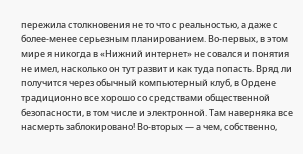пережила столкновения не то что с реальностью, а даже с более-менее серьезным планированием. Во-первых, в этом мире я никогда в «Нижний интернет» не совался и понятия не имел, насколько он тут развит и как туда попасть. Вряд ли получится через обычный компьютерный клуб, в Ордене традиционно все хорошо со средствами общественной безопасности, в том числе и электронной. Там наверняка все насмерть заблокировано! Во-вторых — а чем, собственно,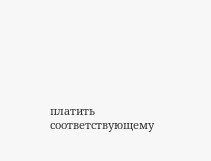платить соответствующему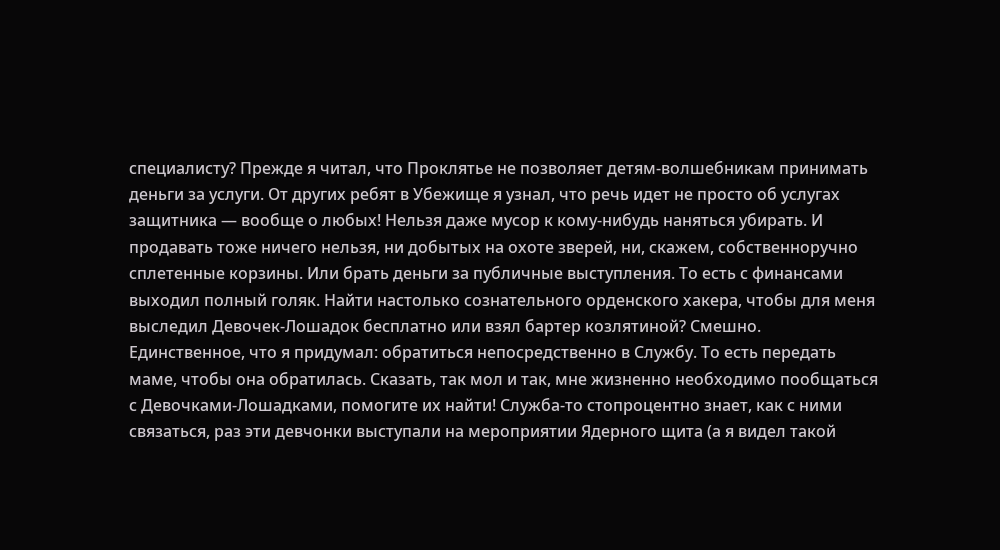специалисту? Прежде я читал, что Проклятье не позволяет детям-волшебникам принимать деньги за услуги. От других ребят в Убежище я узнал, что речь идет не просто об услугах защитника — вообще о любых! Нельзя даже мусор к кому-нибудь наняться убирать. И продавать тоже ничего нельзя, ни добытых на охоте зверей, ни, скажем, собственноручно сплетенные корзины. Или брать деньги за публичные выступления. То есть с финансами выходил полный голяк. Найти настолько сознательного орденского хакера, чтобы для меня выследил Девочек-Лошадок бесплатно или взял бартер козлятиной? Смешно.
Единственное, что я придумал: обратиться непосредственно в Службу. То есть передать маме, чтобы она обратилась. Сказать, так мол и так, мне жизненно необходимо пообщаться с Девочками-Лошадками, помогите их найти! Служба-то стопроцентно знает, как с ними связаться, раз эти девчонки выступали на мероприятии Ядерного щита (а я видел такой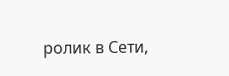ролик в Сети,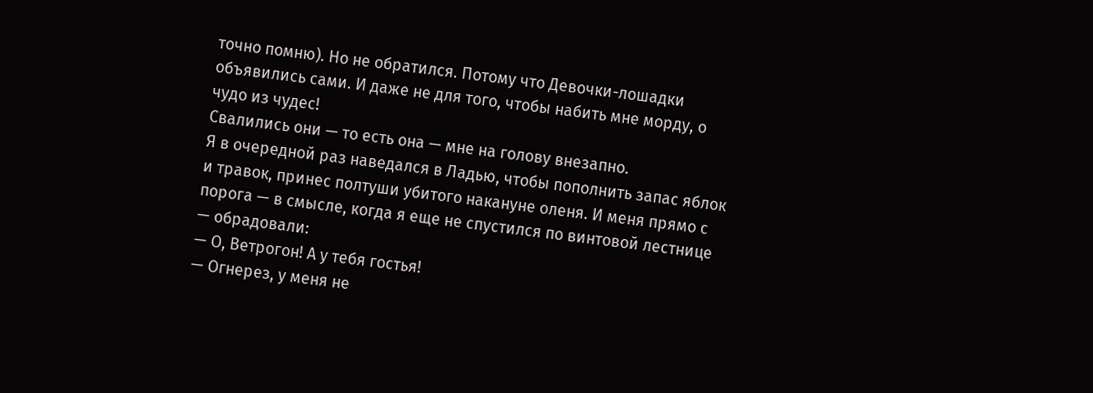точно помню). Но не обратился. Потому что Девочки-лошадки объявились сами. И даже не для того, чтобы набить мне морду, о чудо из чудес!
Свалились они — то есть она — мне на голову внезапно.
Я в очередной раз наведался в Ладью, чтобы пополнить запас яблок и травок, принес полтуши убитого накануне оленя. И меня прямо с порога — в смысле, когда я еще не спустился по винтовой лестнице — обрадовали:
— О, Ветрогон! А у тебя гостья!
— Огнерез, у меня не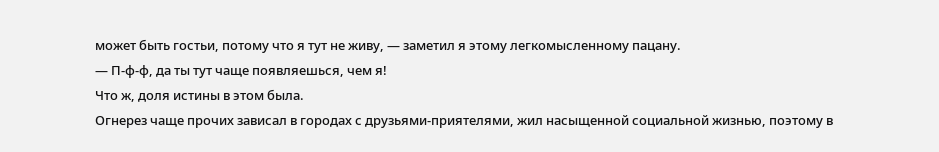может быть гостьи, потому что я тут не живу, — заметил я этому легкомысленному пацану.
— П-ф-ф, да ты тут чаще появляешься, чем я!
Что ж, доля истины в этом была.
Огнерез чаще прочих зависал в городах с друзьями-приятелями, жил насыщенной социальной жизнью, поэтому в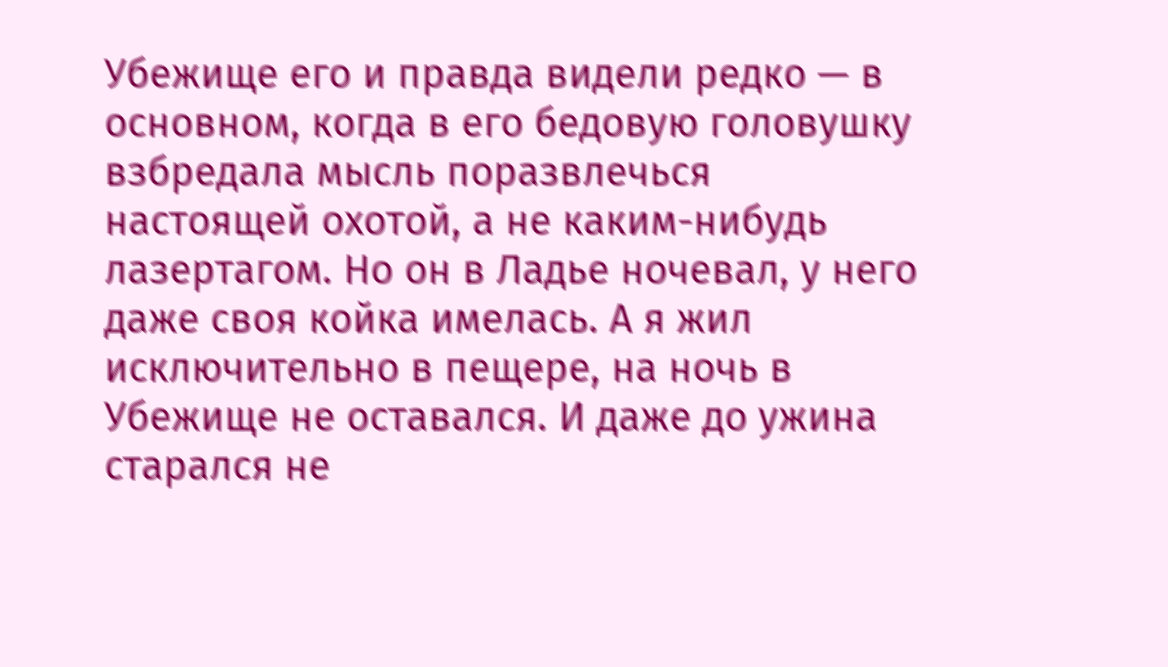Убежище его и правда видели редко — в основном, когда в его бедовую головушку взбредала мысль поразвлечься настоящей охотой, а не каким-нибудь лазертагом. Но он в Ладье ночевал, у него даже своя койка имелась. А я жил исключительно в пещере, на ночь в Убежище не оставался. И даже до ужина старался не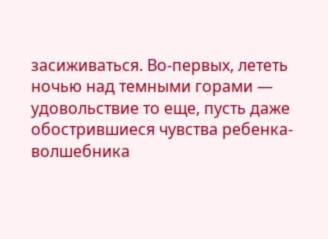засиживаться. Во-первых, лететь ночью над темными горами — удовольствие то еще, пусть даже обострившиеся чувства ребенка-волшебника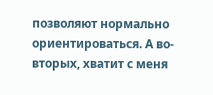позволяют нормально ориентироваться. А во-вторых, хватит с меня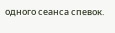одного сеанса спевок.